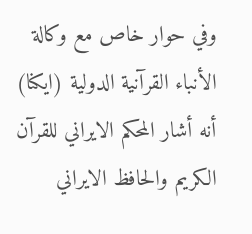وفي حوار خاص مع وكالة الأنباء القرآنية الدولية (ايكنا) أنه أشار المحكم الايراني للقرآن الكريم والحافظ الايراني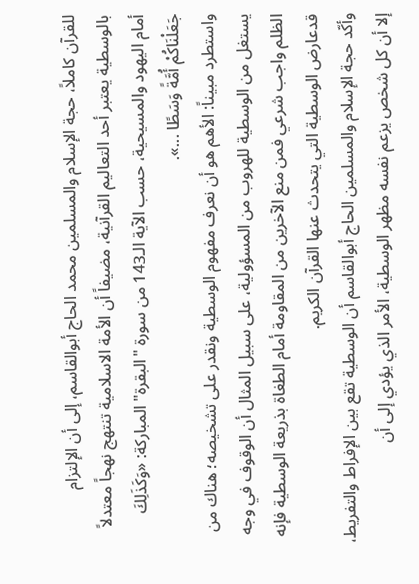للقرآن كاملاً، حجة الإسلام والمسلمين محمد الحاج أبوالقاسم، إلى أن الإلتزام بالوسطية يعتبر أحد التعاليم القرآنية، مضيفاً أن الأمة الاسلامية تنتهج نهجاً معتدلاً أمام اليهود والمسيحية، حسب الآية الـ143 من سورة "البقرة" المباركة: «وَكَذَلِكَ جَعَلْنَاكُمْ أُمَّةً وَسَطًا ...».
واستطرد مبيناً: الأهم هو أن نعرف مفهوم الوسطية ونقدر على تشخيصه؛ هناك من يستغل من الوسطية للهروب من المسؤولية، على سبيل المثال أن الوقوف في وجه الظلم واجب شرعي فمن منع الآخرين من المقاومة أمام الطغاة بذريعة الوسطية فإنه قدعارض الوسطية التي يتحدث عنها القرآن الكريم.
وأكّد حجة الإسلام والمسلمين الحاج أبوالقاسم أن الوسطية تقع بين الإفراط والتفريط، إلا أن كل شخص يزعم نفسه مظهر الوسطية، الأمر الذي يؤدي إلى أن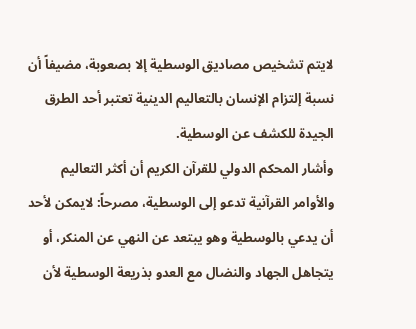لايتم تشخيص مصاديق الوسطية إلا بصعوبة، مضيفاً أن نسبة إلتزام الإنسان بالتعاليم الدينية تعتبر أحد الطرق الجيدة للكشف عن الوسطية.
وأشار المحكم الدولي للقرآن الكريم أن أكثر التعاليم والأوامر القرآنية تدعو إلى الوسطية، مصرحاً: لايمكن لأحد أن يدعي بالوسطية وهو يبتعد عن النهي عن المنكر، أو يتجاهل الجهاد والنضال مع العدو بذريعة الوسطية لأن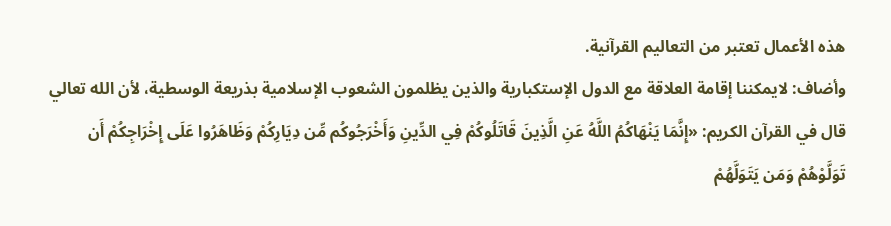هذه الأعمال تعتبر من التعاليم القرآنية.
وأضاف: لايمكننا إقامة العلاقة مع الدول الإستكبارية والذين يظلمون الشعوب الإسلامية بذريعة الوسطية، لأن الله تعالي قال في القرآن الكريم: «إِنَّمَا يَنْهَاكُمُ اللَّهُ عَنِ الَّذِينَ قَاتَلُوكُمْ فِي الدِّينِ وَأَخْرَجُوكُم مِّن دِيَارِكُمْ وَظَاهَرُوا عَلَى إِخْرَاجِكُمْ أَن تَوَلَّوْهُمْ وَمَن يَتَوَلَّهُمْ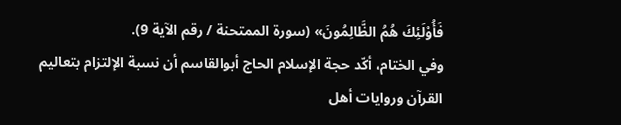فَأُوْلَئِكَ هُمُ الظَّالِمُونَ» (سورة الممتحنة / رقم الآية 9).
وفي الختام، أكّد حجة الإسلام الحاج أبوالقاسم أن نسبة الإلتزام بتعاليم القرآن وروايات أهل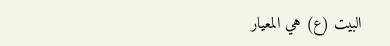البيت (ع) هي المعيار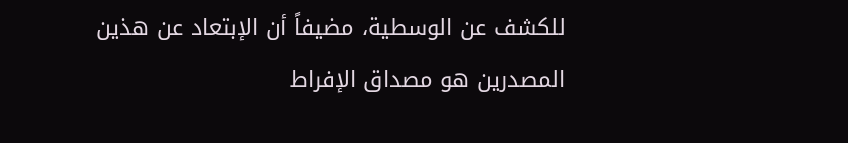للكشف عن الوسطية، مضيفاً أن الإبتعاد عن هذين المصدرين هو مصداق الإفراط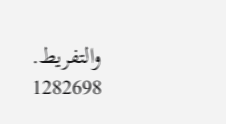والتفريط.
1282698